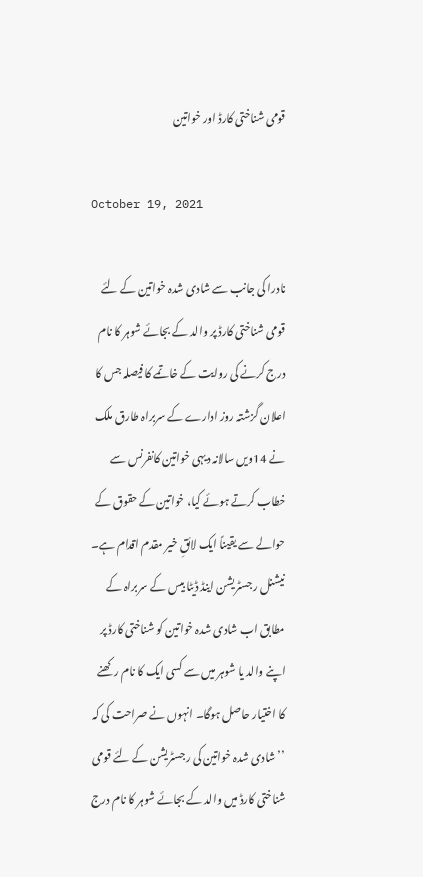قومی شناختی کارڈ اور خواتین

October 19, 2021

نادرا کی جانب سے شادی شدہ خواتین کے لئے قومی شناختی کارڈ پر والد کے بجائے شوہر کا نام درج کرنے کی روایت کے خاتمے کا فیصلہ جس کا اعلان گزشتہ روز ادارے کے سربراہ طارق ملک نے 14ویں سالانہ دیہی خواتین کانفرنس سے خطاب کرتے ہوئے کیا، خواتین کے حقوق کے حوالے سے یقیناً ایک لائقِ خیر مقدم اقدام ہے۔ نیشنل رجسٹریشن اینڈ ڈیٹا بیس کے سربراہ کے مطابق اب شادی شدہ خواتین کو شناختی کارڈ پر اپنے والد یا شوہر میں سے کسی ایک کا نام رکھنے کا اختیار حاصل ہوگا۔ انہوں نے صراحت کی کہ ’’شادی شدہ خواتین کی رجسٹریشن کے لئے قومی شناختی کارڈ میں والد کے بجائے شوہر کا نام درج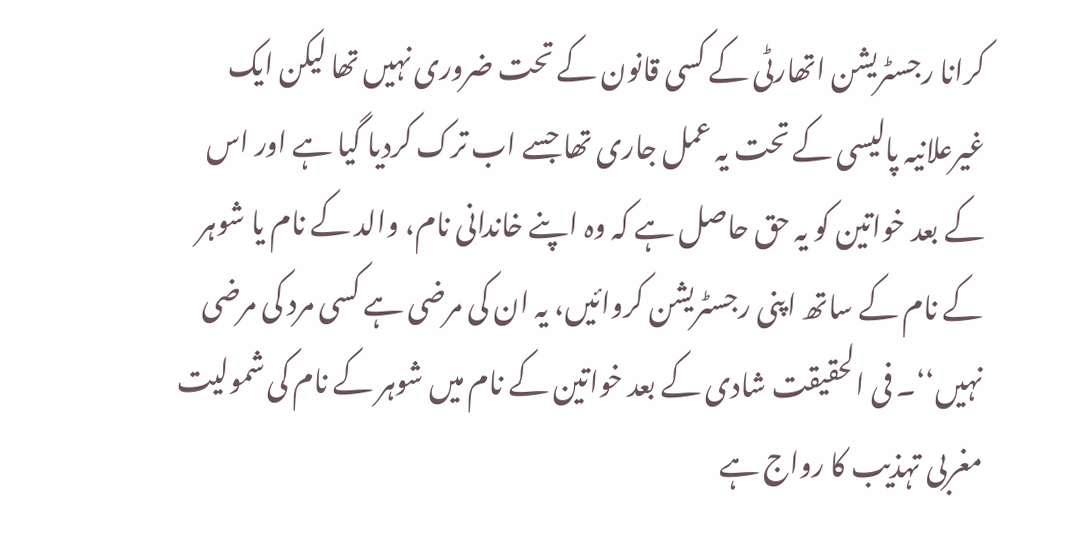کرانا رجسٹریشن اتھارٹی کے کسی قانون کے تحت ضروری نہیں تھا لیکن ایک غیرعلانیہ پالیسی کے تحت یہ عمل جاری تھا جسے اب ترک کردیا گیا ہے اور اس کے بعد خواتین کو یہ حق حاصل ہے کہ وہ اپنے خاندانی نام، والد کے نام یا شوہر کے نام کے ساتھ اپنی رجسٹریشن کروائیں، یہ ان کی مرضی ہے کسی مرد کی مرضی نہیں‘‘۔ فی الحقیقت شادی کے بعد خواتین کے نام میں شوہر کے نام کی شمولیت مغربی تہذیب کا رواج ہے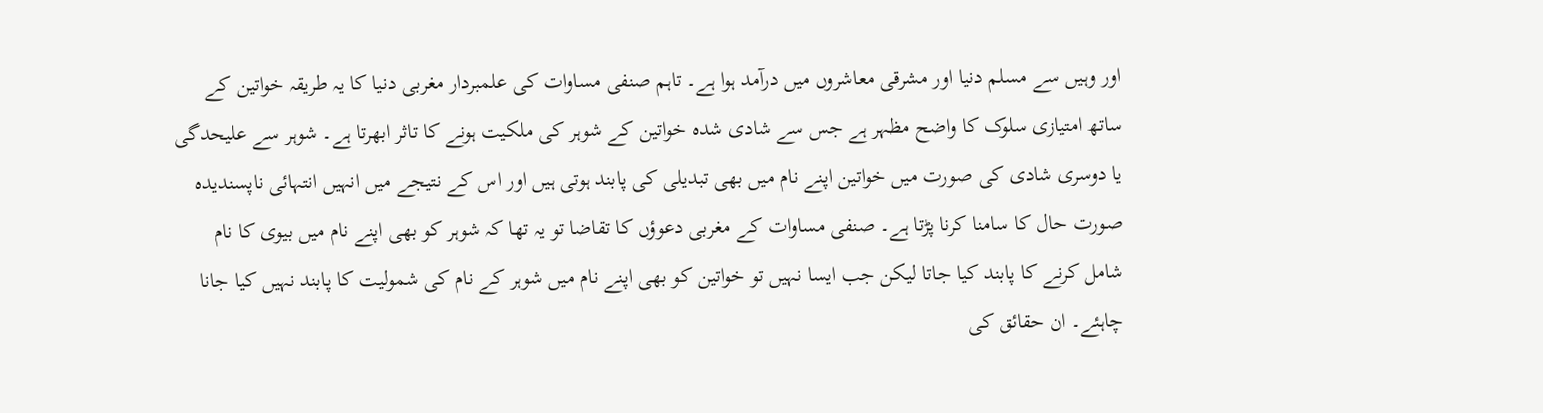اور وہیں سے مسلم دنیا اور مشرقی معاشروں میں درآمد ہوا ہے۔ تاہم صنفی مساوات کی علمبردار مغربی دنیا کا یہ طریقہ خواتین کے ساتھ امتیازی سلوک کا واضح مظہر ہے جس سے شادی شدہ خواتین کے شوہر کی ملکیت ہونے کا تاثر ابھرتا ہے۔ شوہر سے علیحدگی یا دوسری شادی کی صورت میں خواتین اپنے نام میں بھی تبدیلی کی پابند ہوتی ہیں اور اس کے نتیجے میں انہیں انتہائی ناپسندیدہ صورت حال کا سامنا کرنا پڑتا ہے۔ صنفی مساوات کے مغربی دعوؤں کا تقاضا تو یہ تھا کہ شوہر کو بھی اپنے نام میں بیوی کا نام شامل کرنے کا پابند کیا جاتا لیکن جب ایسا نہیں تو خواتین کو بھی اپنے نام میں شوہر کے نام کی شمولیت کا پابند نہیں کیا جانا چاہئے۔ ان حقائق کی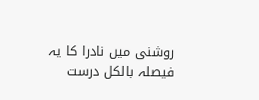روشنی میں نادرا کا یہ فیصلہ بالکل درست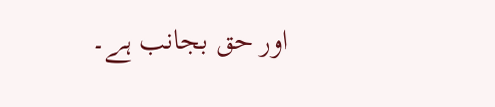اور حق بجانب ہے۔